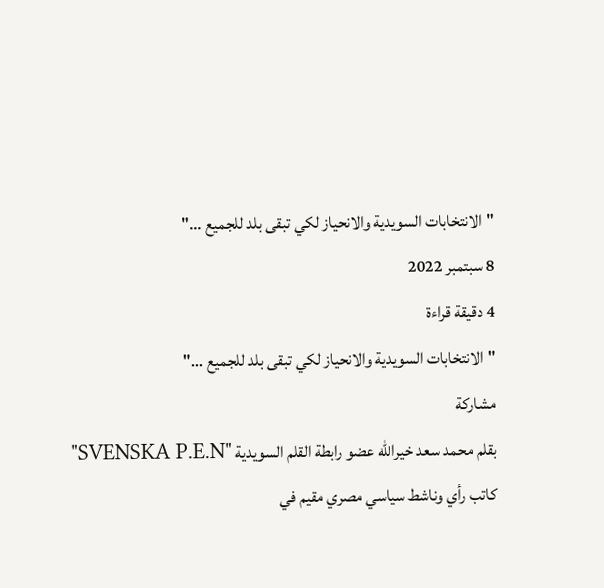"الانتخابات السويدية والانحياز لكي تبقى بلد للجميع ..."
8 سبتمبر 2022
4 دقيقة قراءة
"الانتخابات السويدية والانحياز لكي تبقى بلد للجميع ..."
مشاركة
بقلم محمد سعد خيرالله عضو رابطة القلم السويدية "SVENSKA P.E.N"
كاتب رأي وناشط سياسي مصري مقيم في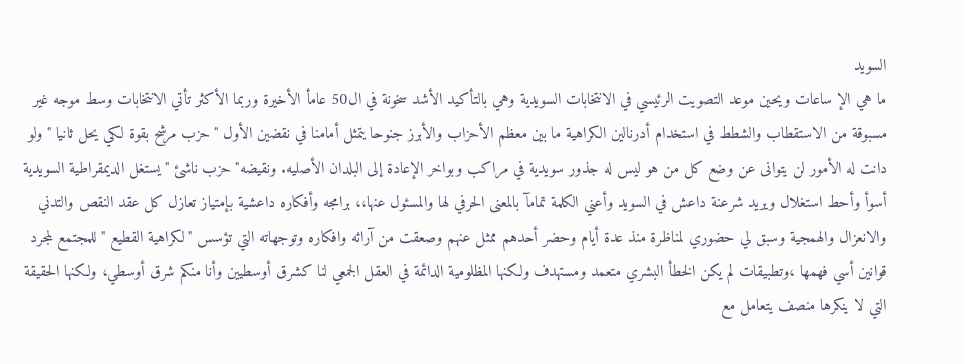السويد
ما هي الإ ساعات ويحين موعد التصويت الرئيسي في الانتخابات السويدية وهي بالتأكيد الأشد سخونة في ال50 عامأ الأخيرة وربما الأكثر تأتي الانتخابات وسط موجه غير مسبوقة من الاستقطاب والشطط في استخدام أدرنالين الكراهية ما بين معظم الأحزاب والأبرز جنوحا يتمثل أمامنا في نقضين الأول "حزب مرشح بقوة لكي يحل ثانيا "ولو دانت له الأمور لن يتوانى عن وضع كل من هو ليس له جذور سويدية في مراكب وبواخر الإعادة إلى البلدان الأصليه. ونقيضه"حزب ناشئ " يستغل الديمقراطية السويدية أسوأ وأحط استغلال ويريد شرعنة داعش في السويد وأعني الكلمة تمامآ بالمعنى الحرفي لها والمسئول عنها،، برامجه وأفكاره داعشية بإمتياز تعازل كل عقد النقص والتدني والانعزال والهمجية وسبق لي حضوري لمناظرة منذ عدة أيام وحضر أحدهم ممثل عنهم وصعقت من آرائه وافكاره وتوجهاته التي تؤسس "لكراهية القطيع " للمجتمع لمجرد قوانين أسي فهمها ،وتطبيقات لم يكن الخطأ البشري متعمد ومستهدف ولكنها المظلومية الدائمة في العقل الجمعي لنا كشرق أوسطيين وأنا منكم شرق أوسطي، ولكنها الحقيقة التي لا ينكرها منصف يتعامل مع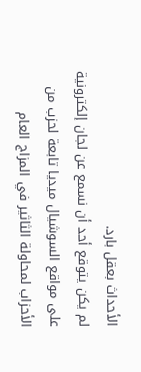الأحداث بعقل بارد.
لم يكن يتوقع أحد أن نسمع عن لجان إلكترونية على مواقع السوشيال ميديا تابعة لحزب من الأحزاب لمحاولة الثاثير في المزاج العام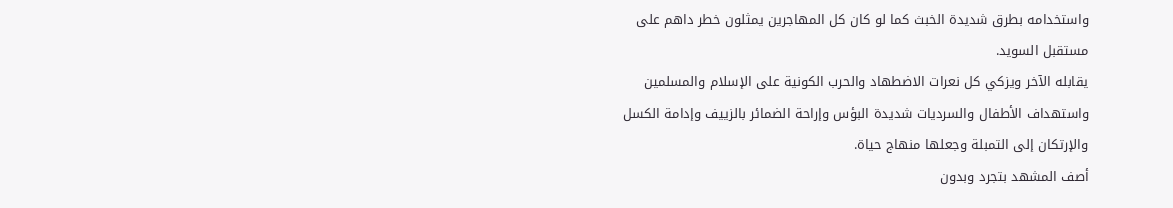واستخدامه بطرق شديدة الخبث كما لو كان كل المهاجرين يمثلون خطر داهم على مستقبل السويد.
يقابله الآخر ويزكي كل نعرات الاضطهاد والحرب الكونية على الإسلام والمسلمين واستهداف الأطفال والسرديات شديدة البؤس وإراحة الضمائر بالزييف وإدامة الكسل والإرتكان إلى التمبلة وجعلها منهاج حياة.
أصف المشهد بتجرد وبدون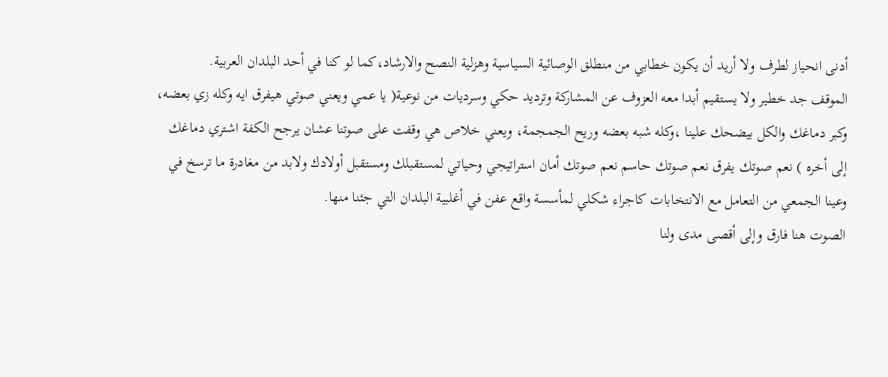أدنى انحياز لطرف ولا أريد أن يكون خطابي من منطلق الوصائية السياسية وهزلية النصح والارشاد،كما لو كنا في أحد البلدان العربية.
الموقف جد خطير ولا يستقيم أبدا معه العزوف عن المشاركة وترديد حكي وسرديات من نوعية( يا عمي ويعني صوتي هيفرق ايه وكله زي بعضه، وكبر دماغك والكل بيضحك علينا ،وكله شبه بعضه وريح الجمجمة، ويعني خلاص هي وقفت على صوتنا عشان يرجح الكفة اشتري دماغك إلى أخره ) نعم صوتك يفرق نعم صوتك حاسم نعم صوتك أمان استراتيجي وحياتي لمستقبلك ومستقبل أولادك ولابد من مغادرة ما ترسخ في وعينا الجمعي من التعامل مع الانتخابات كاجراء شكلي لمأسسة واقع عفن في أغلبية البلدان التي جئنا منها.
الصوت هنا فارق وإلى أقصى مدى ولنا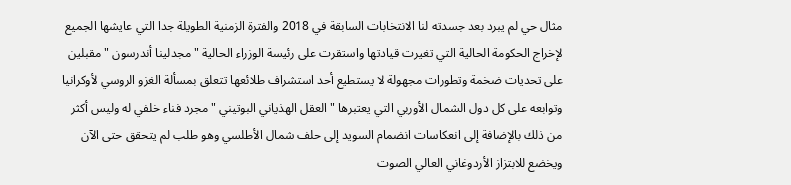مثال حي لم يبرد بعد جسدته لنا الانتخابات السابقة في 2018 والفترة الزمنية الطويلة جدا التي عايشها الجميع لإخراج الحكومة الحالية التي تغيرت قيادتها واستقرت على رئيسة الوزراء الحالية "مجدلينا أندرسون " مقبلين على تحديات ضخمة وتطورات مجهولة لا يستطيع أحد استشراف طلائعها تتعلق بمسألة الغزو الروسي لأوكرانيا وتوابعه على كل دول الشمال الأوربي التي يعتبرها "العقل الهذياني البوتيني " مجرد فناء خلفي له وليس أكثر من ذلك بالإضافة إلى انعكاسات انضمام السويد إلى حلف شمال الأطلسي وهو طلب لم يتحقق حتى الآن ويخضع للابتزاز الأردوغاني العالي الصوت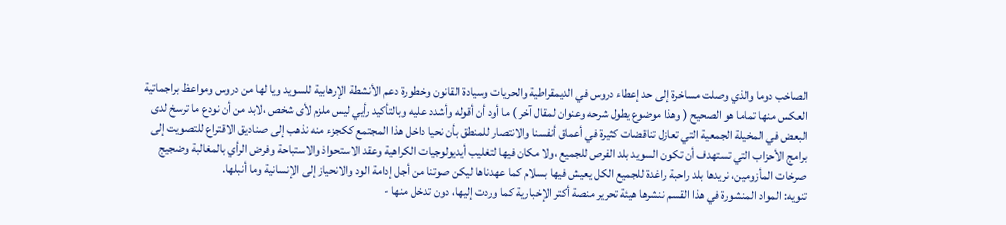الصاخب دوما والذي وصلت مساخرة إلى حد إعطاء دروس في الديمقراطية والحريات وسيادة القانون وخطورة دعم الأنشطة الإرهابية للسويد ويا لها من دروس ومواعظ براجماتية العكس منها تماما هو الصحيح ( وهذا موضوع يطول شرحه وعنوان لمقال آخر ) ما أود أن أقوله وأشدد عليه وبالتأكيد رأيي ليس ملزم لأى شخص ،لابد من أن نودع ما ترسخ لدى البعض في المخيلة الجمعية التي تعازل تناقضات كثيرة في أعماق أنفسنا والانتصار للمنطق بأن نحيا داخل هذا المجتمع ككجزء منه نذهب إلى صناديق الاقتراع للتصويت إلى برامج الأحزاب التي تستهدف أن تكون السويد بلد الفرص للجميع ،ولا مكان فيها لتغليب أيديولوجيات الكراهية وعقد الاستحواذ والاستباحة وفرض الرأي بالمغالبة وضجيج صرخات المأزومين، نريدها بلد راحبة راغدة للجميع الكل يعيش فيها بسلام كما عهدناها ليكن صوتنا من أجل إدامة الود والانحياز إلى الإنسانية وما أنبلها.
تنويه: المواد المنشورة في هذا القسم ننشرها هيئة تحرير منصة أكتر الإخبارية كما وردت إليها، دون تدخل منها -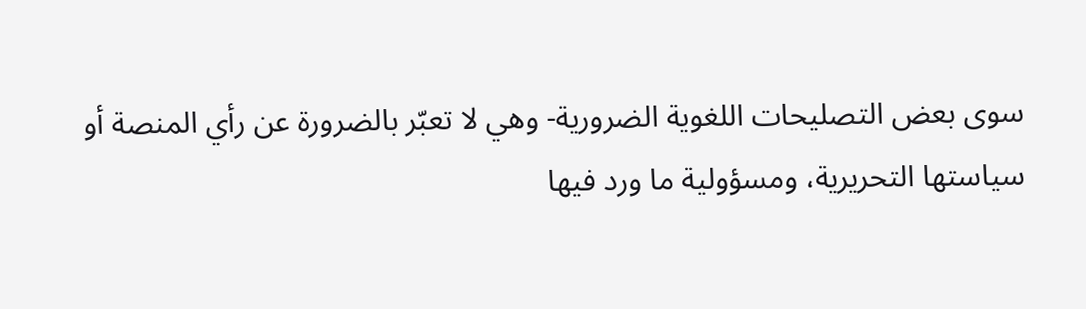سوى بعض التصليحات اللغوية الضرورية- وهي لا تعبّر بالضرورة عن رأي المنصة أو سياستها التحريرية، ومسؤولية ما ورد فيها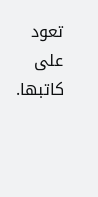تعود على كاتبها.